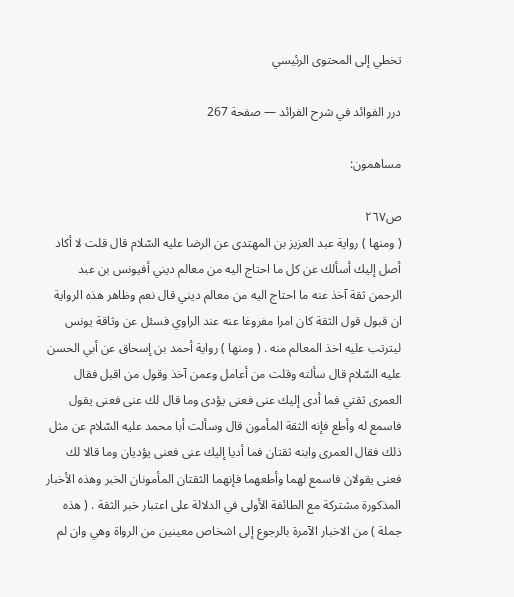تخطي إلى المحتوى الرئيسي

درر الفوائد في شرح الفرائد — صفحة 267

مساهمون:

ص٢٦٧
( ومنها ) رواية عبد العزيز بن المهتدى عن الرضا عليه السّلام قال قلت لا أكاد أصل إليك أسألك عن كل ما احتاج اليه من معالم ديني أفيونس بن عبد الرحمن ثقة آخذ عنه ما احتاج اليه من معالم ديني قال نعم وظاهر هذه الرواية ان قبول قول الثقة كان امرا مفروغا عنه عند الراوي فسئل عن وثاقة يونس ليترتب عليه اخذ المعالم منه . ( ومنها ) رواية أحمد بن إسحاق عن أبي الحسن عليه السّلام قال سألته وقلت من أعامل وعمن آخذ وقول من اقبل فقال العمرى ثقتي فما أدى إليك عنى فعنى يؤدى وما قال لك عنى فعنى يقول فاسمع له وأطع فإنه الثقة المأمون قال وسألت أبا محمد عليه السّلام عن مثل ذلك فقال العمرى وابنه ثقتان فما أديا إليك عنى فعنى يؤديان وما قالا لك فعنى يقولان فاسمع لهما وأطعهما فإنهما الثقتان المأمونان الخبر وهذه الأخبار المذكورة مشتركة مع الطائفة الأولى في الدلالة على اعتبار خبر الثقة . ( هذه جملة ) من الاخبار الآمرة بالرجوع إلى اشخاص معينين من الرواة وهي وان لم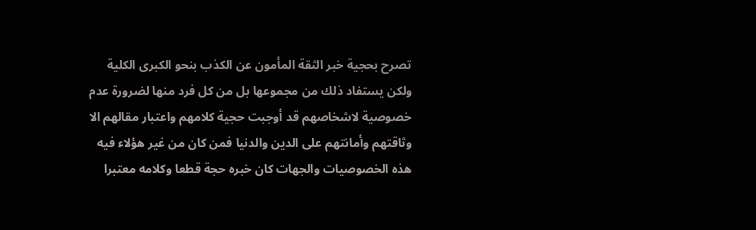تصرح بحجية خبر الثقة المأمون عن الكذب بنحو الكبرى الكلية ولكن يستفاد ذلك من مجموعها بل من كل فرد منها لضرورة عدم خصوصية لاشخاصهم قد أوجبت حجية كلامهم واعتبار مقالهم الا وثاقتهم وأمانتهم على الدين والدنيا فمن كان من غير هؤلاء فيه هذه الخصوصيات والجهات كان خبره حجة قطعا وكلامه معتبرا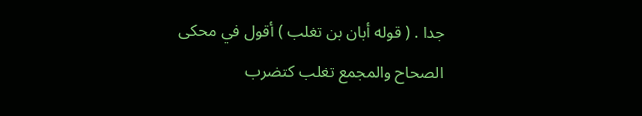جدا . ( قوله أبان بن تغلب ) أقول في محكى الصحاح والمجمع تغلب كتضرب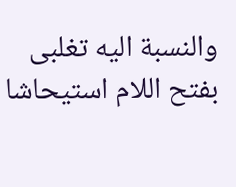والنسبة اليه تغلبى بفتح اللام استيحاشا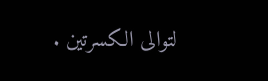لتوالى الكسرتين .